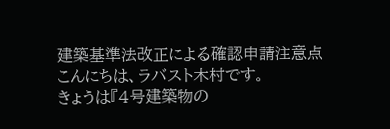建築基準法改正による確認申請注意点
こんにちは、ラバスト木村です。
きょうは『4号建築物の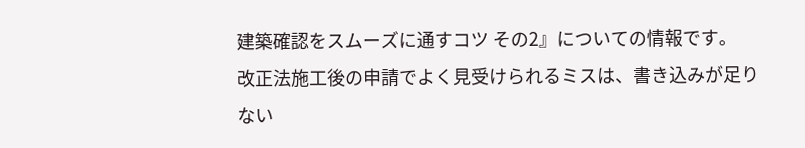建築確認をスムーズに通すコツ その2』についての情報です。
改正法施工後の申請でよく見受けられるミスは、書き込みが足りない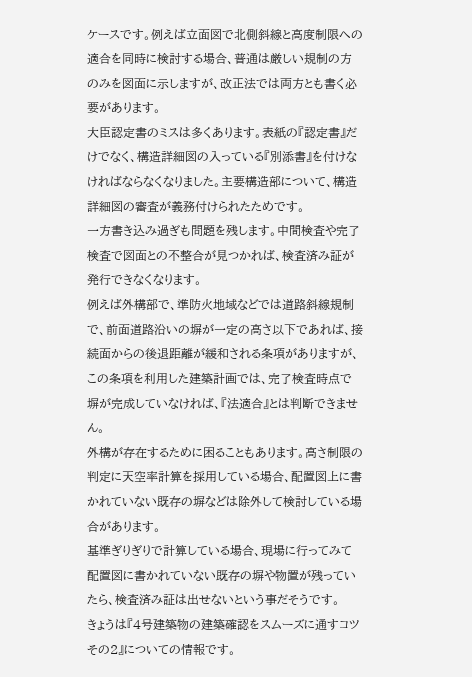ケースです。例えば立面図で北側斜線と高度制限への適合を同時に検討する場合、普通は厳しい規制の方のみを図面に示しますが、改正法では両方とも書く必要があります。
大臣認定書のミスは多くあります。表紙の『認定書』だけでなく、構造詳細図の入っている『別添書』を付けなければならなくなりました。主要構造部について、構造詳細図の審査が義務付けられたためです。
一方書き込み過ぎも問題を残します。中間検査や完了検査で図面との不整合が見つかれば、検査済み証が発行できなくなります。
例えば外構部で、準防火地域などでは道路斜線規制で、前面道路沿いの塀が一定の高さ以下であれば、接続面からの後退距離が緩和される条項がありますが、この条項を利用した建築計画では、完了検査時点で塀が完成していなければ、『法適合』とは判断できません。
外構が存在するために困ることもあります。高さ制限の判定に天空率計算を採用している場合、配置図上に書かれていない既存の塀などは除外して検討している場合があります。
基準ぎりぎりで計算している場合、現場に行ってみて配置図に書かれていない既存の塀や物置が残っていたら、検査済み証は出せないという事だそうです。
きょうは『4号建築物の建築確認をスムーズに通すコツ その2』についての情報です。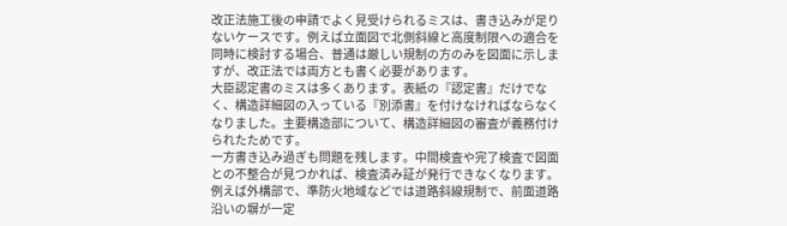改正法施工後の申請でよく見受けられるミスは、書き込みが足りないケースです。例えば立面図で北側斜線と高度制限への適合を同時に検討する場合、普通は厳しい規制の方のみを図面に示しますが、改正法では両方とも書く必要があります。
大臣認定書のミスは多くあります。表紙の『認定書』だけでなく、構造詳細図の入っている『別添書』を付けなければならなくなりました。主要構造部について、構造詳細図の審査が義務付けられたためです。
一方書き込み過ぎも問題を残します。中間検査や完了検査で図面との不整合が見つかれば、検査済み証が発行できなくなります。
例えば外構部で、準防火地域などでは道路斜線規制で、前面道路沿いの塀が一定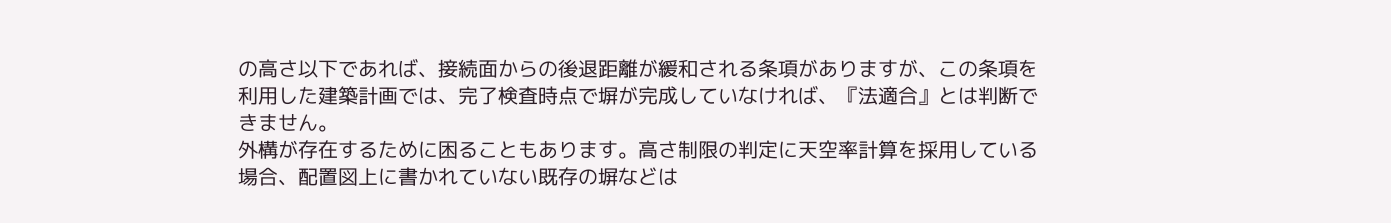の高さ以下であれば、接続面からの後退距離が緩和される条項がありますが、この条項を利用した建築計画では、完了検査時点で塀が完成していなければ、『法適合』とは判断できません。
外構が存在するために困ることもあります。高さ制限の判定に天空率計算を採用している場合、配置図上に書かれていない既存の塀などは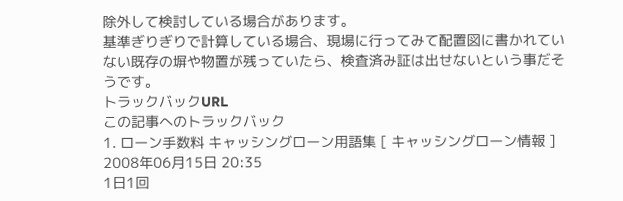除外して検討している場合があります。
基準ぎりぎりで計算している場合、現場に行ってみて配置図に書かれていない既存の塀や物置が残っていたら、検査済み証は出せないという事だそうです。
トラックバックURL
この記事へのトラックバック
1. ローン手数料 キャッシングローン用語集 [ キャッシングローン情報 ] 2008年06月15日 20:35
1日1回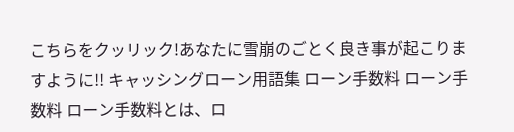こちらをクッリック!あなたに雪崩のごとく良き事が起こりますように!! キャッシングローン用語集 ローン手数料 ローン手数料 ローン手数料とは、ロ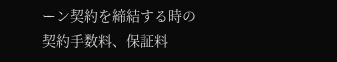ーン契約を締結する時の契約手数料、保証料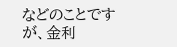などのことですが、金利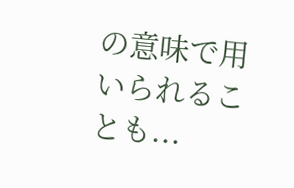の意味で用いられることも...